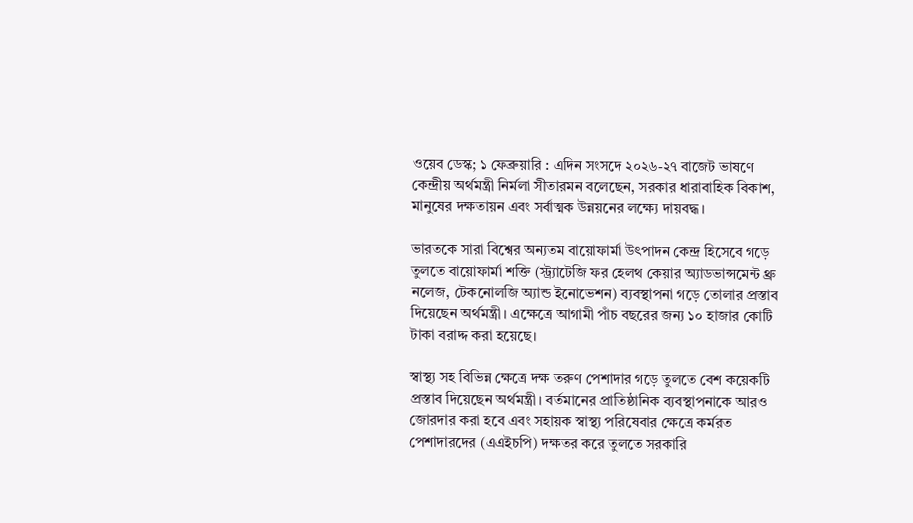ওয়েব ডেস্ক; ১ ফেব্রুয়ারি : এদিন সংসদে ২০২৬-২৭ বাজেট ভাষণে কেন্দ্রীয় অর্থমন্ত্রী নির্মলা সীতারমন বলেছেন, সরকার ধারাবাহিক বিকাশ, মানুষের দক্ষতায়ন এবং সর্বাত্মক উন্নয়নের লক্ষ্যে দায়বদ্ধ।

ভারতকে সারা বিশ্বের অন্যতম বায়োফার্মা উৎপাদন কেন্দ্র হিসেবে গড়ে তুলতে বায়োফার্মা শক্তি (স্ট্র্যাটেজি ফর হেলথ কেয়ার অ্যাডভান্সমেন্ট থ্রু নলেজ, টেকনোলজি অ্যান্ড ইনোভেশন) ব্যবস্থাপনা গড়ে তোলার প্রস্তাব দিয়েছেন অর্থমন্ত্রী। এক্ষেত্রে আগামী পাঁচ বছরের জন্য ১০ হাজার কোটি টাকা বরাদ্দ করা হয়েছে।

স্বাস্থ্য সহ বিভিন্ন ক্ষেত্রে দক্ষ তরুণ পেশাদার গড়ে তুলতে বেশ কয়েকটি প্রস্তাব দিয়েছেন অর্থমন্ত্রী। বর্তমানের প্রাতিষ্ঠানিক ব্যবস্থাপনাকে আরও জোরদার করা হবে এবং সহায়ক স্বাস্থ্য পরিষেবার ক্ষেত্রে কর্মরত পেশাদারদের (এএইচপি) দক্ষতর করে তুলতে সরকারি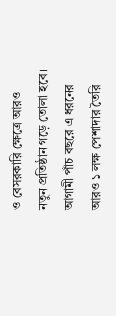ও বেসরকারি ক্ষেত্রে আরও নতুন প্রতিষ্ঠান গড়ে তোলা হবে। আগামী পাঁচ বছরে এ ধরনের আরও ১ লক্ষ পেশাদার তৈরি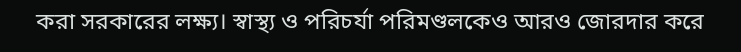করা সরকারের লক্ষ্য। স্বাস্থ্য ও পরিচর্যা পরিমণ্ডলকেও আরও জোরদার করে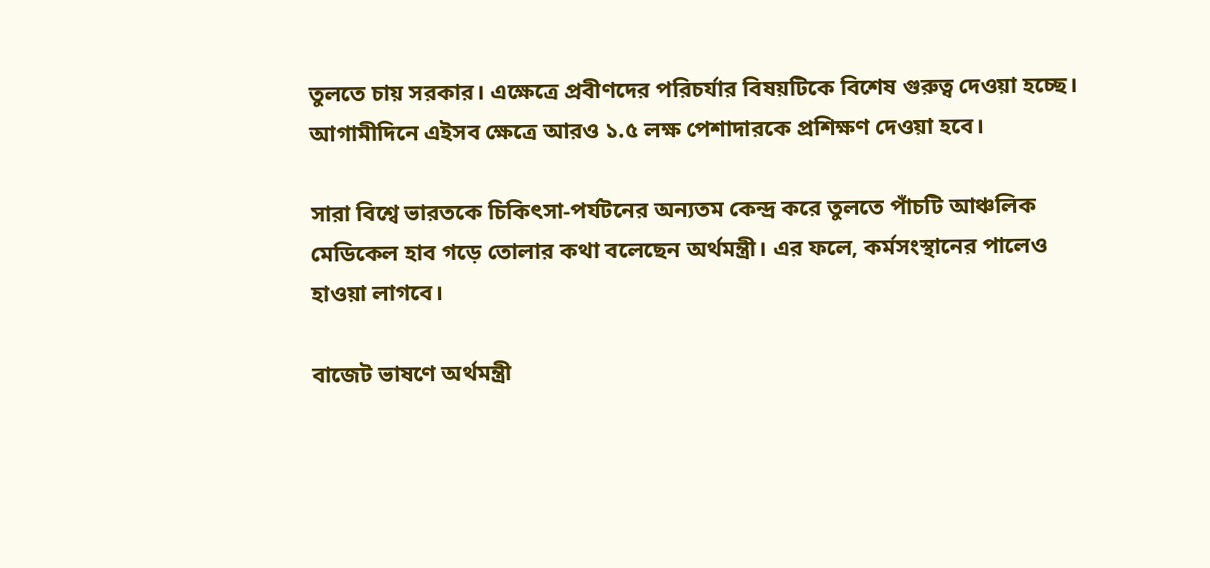তুলতে চায় সরকার। এক্ষেত্রে প্রবীণদের পরিচর্যার বিষয়টিকে বিশেষ গুরুত্ব দেওয়া হচ্ছে। আগামীদিনে এইসব ক্ষেত্রে আরও ১.৫ লক্ষ পেশাদারকে প্রশিক্ষণ দেওয়া হবে।

সারা বিশ্বে ভারতকে চিকিৎসা-পর্যটনের অন্যতম কেন্দ্র করে তুলতে পাঁচটি আঞ্চলিক মেডিকেল হাব গড়ে তোলার কথা বলেছেন অর্থমন্ত্রী। এর ফলে, কর্মসংস্থানের পালেও হাওয়া লাগবে।

বাজেট ভাষণে অর্থমন্ত্রী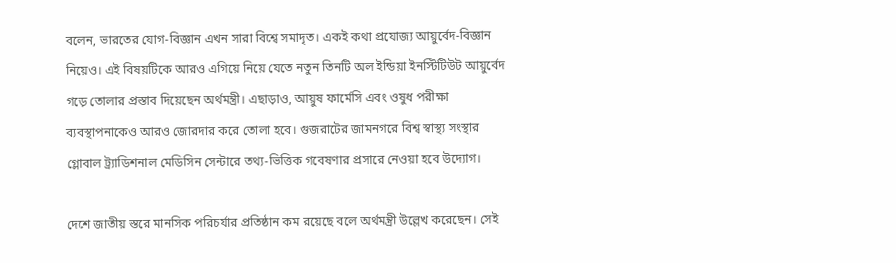বলেন, ভারতের যোগ-বিজ্ঞান এখন সারা বিশ্বে সমাদৃত। একই কথা প্রযোজ্য আয়ুর্বেদ-বিজ্ঞান নিয়েও। এই বিষয়টিকে আরও এগিয়ে নিয়ে যেতে নতুন তিনটি অল ইন্ডিয়া ইনস্টিটিউট আয়ুর্বেদ গড়ে তোলার প্রস্তাব দিয়েছেন অর্থমন্ত্রী। এছাড়াও, আয়ুষ ফার্মেসি এবং ওষুধ পরীক্ষা ব্যবস্থাপনাকেও আরও জোরদার করে তোলা হবে। গুজরাটের জামনগরে বিশ্ব স্বাস্থ্য সংস্থার গ্লোবাল ট্র্যাডিশনাল মেডিসিন সেন্টারে তথ্য-ভিত্তিক গবেষণার প্রসারে নেওয়া হবে উদ্যোগ।

দেশে জাতীয় স্তরে মানসিক পরিচর্যার প্রতিষ্ঠান কম রয়েছে বলে অর্থমন্ত্রী উল্লেখ করেছেন। সেই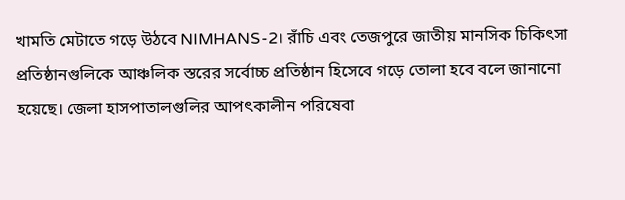খামতি মেটাতে গড়ে উঠবে NIMHANS-2। রাঁচি এবং তেজপুরে জাতীয় মানসিক চিকিৎসা প্রতিষ্ঠানগুলিকে আঞ্চলিক স্তরের সর্বোচ্চ প্রতিষ্ঠান হিসেবে গড়ে তোলা হবে বলে জানানো হয়েছে। জেলা হাসপাতালগুলির আপৎকালীন পরিষেবা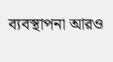ব্যবস্থাপনা আরও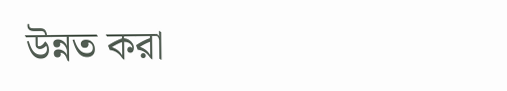উন্নত করা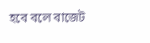হবে বলে বাজেট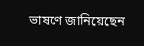ভাষণে জানিয়েছেন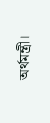অর্থমন্ত্রী।